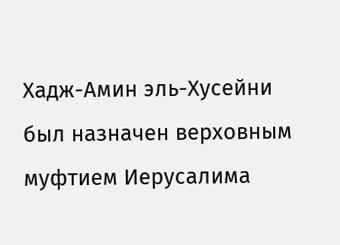Хадж-Амин эль-Хусейни был назначен верховным муфтием Иерусалима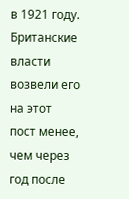в 1921 году. Британские власти возвели его на этот пост менее, чем через год после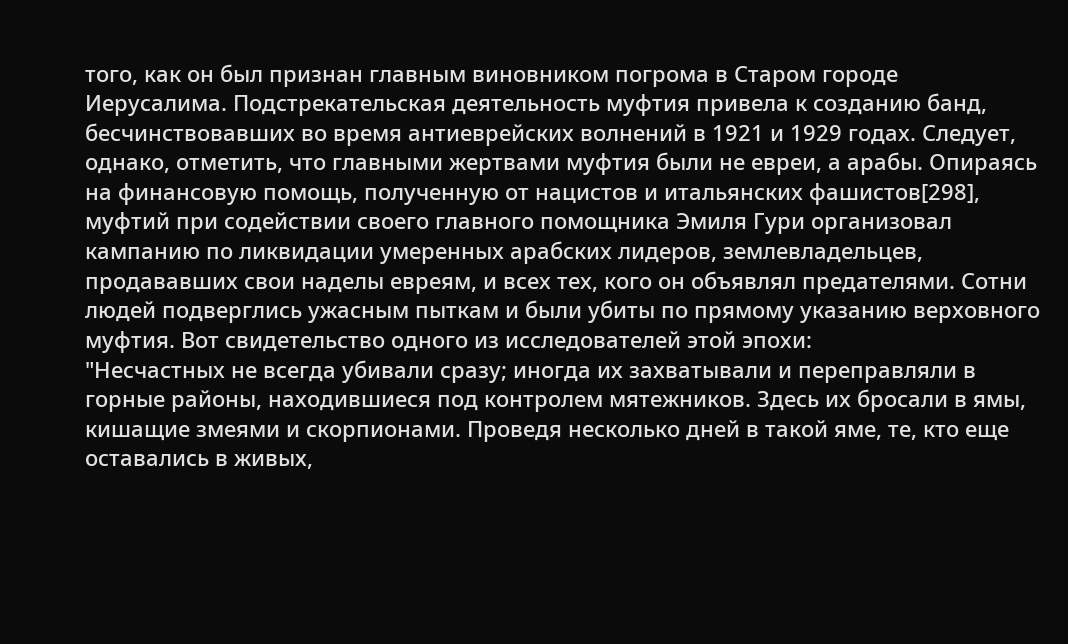того, как он был признан главным виновником погрома в Старом городе Иерусалима. Подстрекательская деятельность муфтия привела к созданию банд, бесчинствовавших во время антиеврейских волнений в 1921 и 1929 годах. Следует, однако, отметить, что главными жертвами муфтия были не евреи, а арабы. Опираясь на финансовую помощь, полученную от нацистов и итальянских фашистов[298], муфтий при содействии своего главного помощника Эмиля Гури организовал кампанию по ликвидации умеренных арабских лидеров, землевладельцев, продававших свои наделы евреям, и всех тех, кого он объявлял предателями. Сотни людей подверглись ужасным пыткам и были убиты по прямому указанию верховного муфтия. Вот свидетельство одного из исследователей этой эпохи:
"Несчастных не всегда убивали сразу; иногда их захватывали и переправляли в горные районы, находившиеся под контролем мятежников. Здесь их бросали в ямы, кишащие змеями и скорпионами. Проведя несколько дней в такой яме, те, кто еще оставались в живых,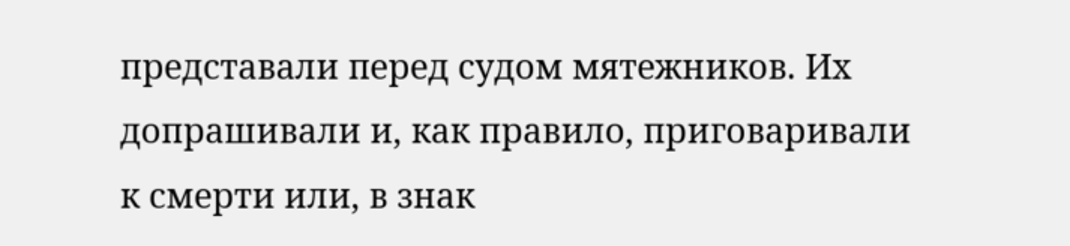представали перед судом мятежников. Их допрашивали и, как правило, приговаривали к смерти или, в знак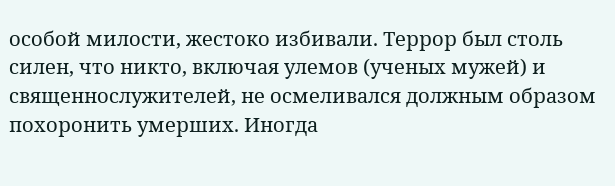особой милости, жестоко избивали. Террор был столь силен, что никто, включая улемов (ученых мужей) и священнослужителей, не осмеливался должным образом похоронить умерших. Иногда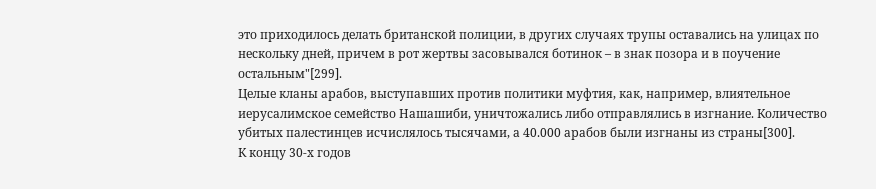это приходилось делать британской полиции, в других случаях трупы оставались на улицах по нескольку дней, причем в рот жертвы засовывался ботинок – в знак позора и в поучение остальным"[299].
Целые кланы арабов, выступавших против политики муфтия, как, например, влиятельное иерусалимское семейство Нашашиби, уничтожались либо отправлялись в изгнание. Количество убитых палестинцев исчислялось тысячами, а 40.000 арабов были изгнаны из страны[300].
К концу 30-х годов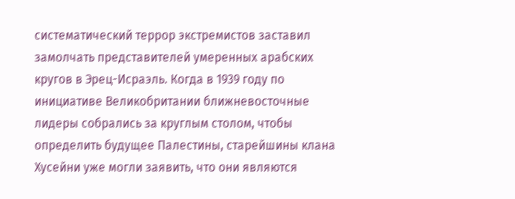систематический террор экстремистов заставил замолчать представителей умеренных арабских кругов в Эрец-Исраэль. Когда в 1939 году по инициативе Великобритании ближневосточные лидеры собрались за круглым столом, чтобы определить будущее Палестины, старейшины клана Хусейни уже могли заявить, что они являются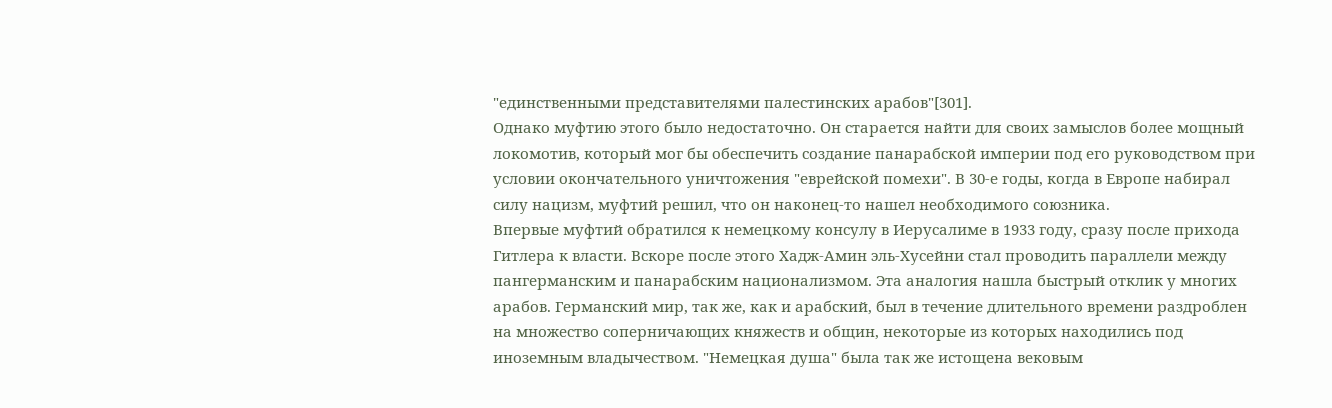"единственными представителями палестинских арабов"[301].
Однако муфтию этого было недостаточно. Он старается найти для своих замыслов более мощный локомотив, который мог бы обеспечить создание панарабской империи под его руководством при условии окончательного уничтожения "еврейской помехи". В 30-е годы, когда в Европе набирал силу нацизм, муфтий решил, что он наконец-то нашел необходимого союзника.
Впервые муфтий обратился к немецкому консулу в Иерусалиме в 1933 году, сразу после прихода Гитлера к власти. Вскоре после этого Хадж-Амин эль-Хусейни стал проводить параллели между пангерманским и панарабским национализмом. Эта аналогия нашла быстрый отклик у многих арабов. Германский мир, так же, как и арабский, был в течение длительного времени раздроблен на множество соперничающих княжеств и общин, некоторые из которых находились под иноземным владычеством. "Немецкая душа" была так же истощена вековым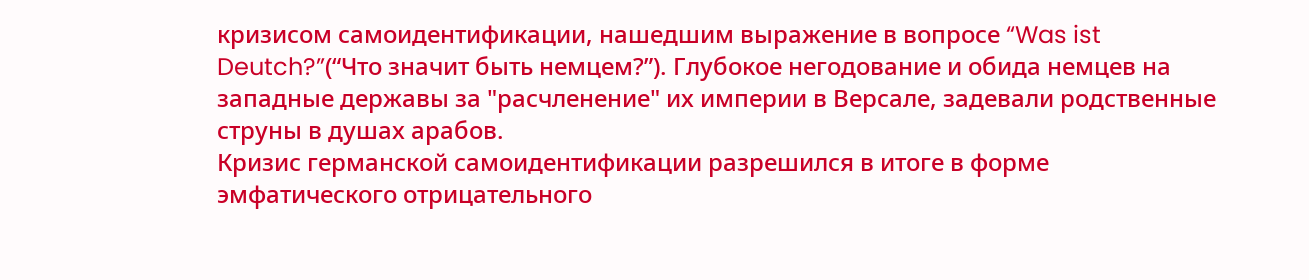кризисом самоидентификации, нашедшим выражение в вопросе “Was ist Deutch?”(“Что значит быть немцем?”). Глубокое негодование и обида немцев на западные державы за "расчленение" их империи в Версале, задевали родственные струны в душах арабов.
Кризис германской самоидентификации разрешился в итоге в форме эмфатического отрицательного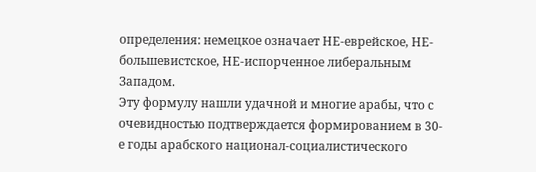определения: немецкое означает НЕ-еврейское, НЕ-большевистское, НЕ-испорченное либеральным Западом.
Эту формулу нашли удачной и многие арабы, что с очевидностью подтверждается формированием в 30-е годы арабского национал-социалистического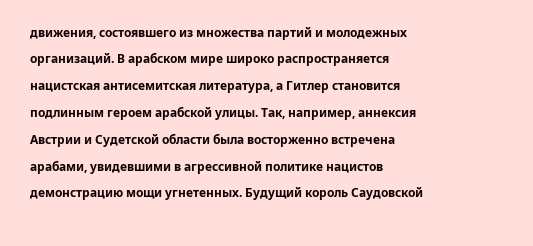движения, состоявшего из множества партий и молодежных организаций. В арабском мире широко распространяется нацистская антисемитская литература, а Гитлер становится подлинным героем арабской улицы. Так, например, аннексия Австрии и Судетской области была восторженно встречена арабами, увидевшими в агрессивной политике нацистов демонстрацию мощи угнетенных. Будущий король Саудовской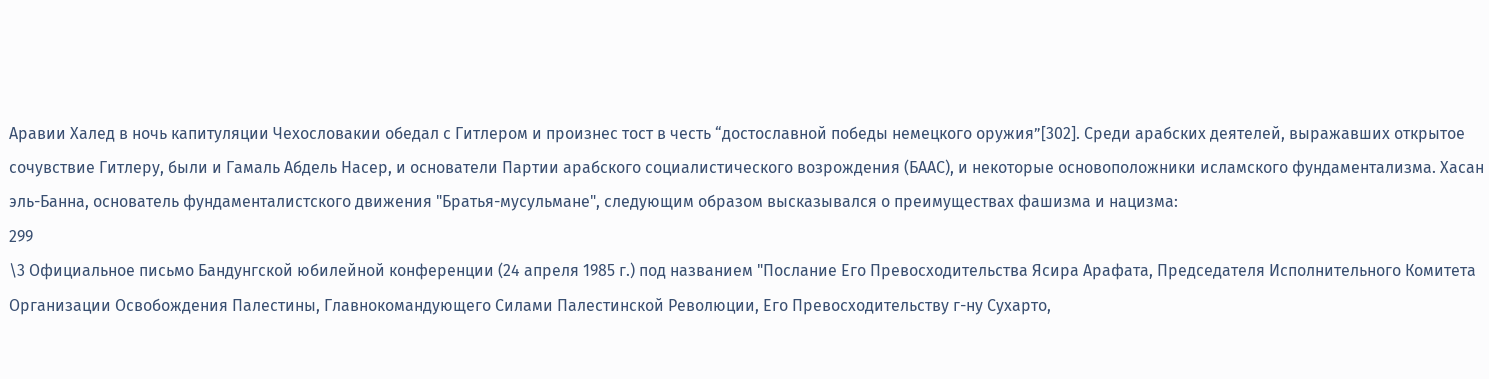Аравии Халед в ночь капитуляции Чехословакии обедал с Гитлером и произнес тост в честь “достославной победы немецкого оружия”[302]. Среди арабских деятелей, выражавших открытое сочувствие Гитлеру, были и Гамаль Абдель Насер, и основатели Партии арабского социалистического возрождения (БААС), и некоторые основоположники исламского фундаментализма. Хасан эль-Банна, основатель фундаменталистского движения "Братья-мусульмане", следующим образом высказывался о преимуществах фашизма и нацизма:
299
\3 Официальное письмо Бандунгской юбилейной конференции (24 апреля 1985 г.) под названием "Послание Его Превосходительства Ясира Арафата, Председателя Исполнительного Комитета Организации Освобождения Палестины, Главнокомандующего Силами Палестинской Революции, Его Превосходительству г-ну Сухарто,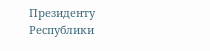Президенту Республики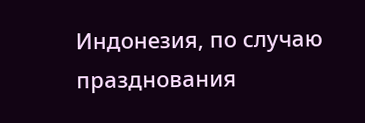Индонезия, по случаю празднования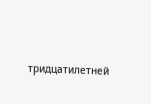тридцатилетней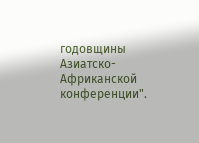годовщины Азиатско-Африканской конференции".